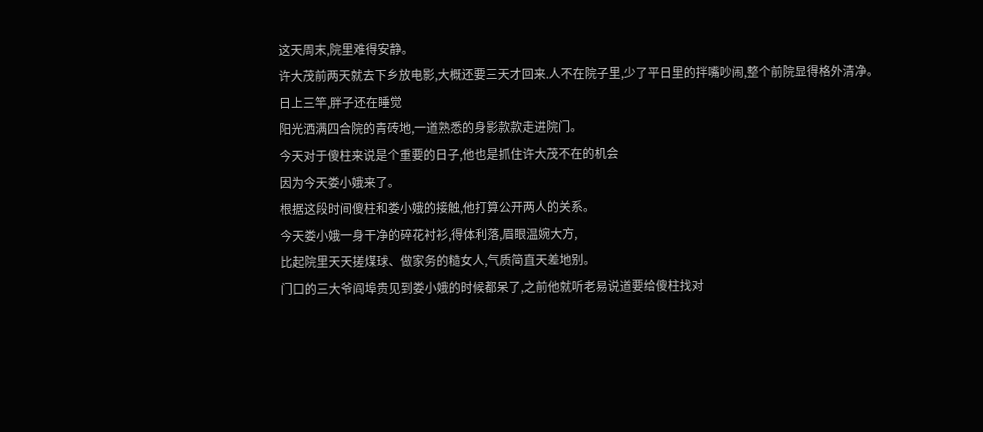这天周末,院里难得安静。
许大茂前两天就去下乡放电影,大概还要三天才回来.人不在院子里,少了平日里的拌嘴吵闹,整个前院显得格外清净。
日上三竿,胖子还在睡觉
阳光洒满四合院的青砖地,一道熟悉的身影款款走进院门。
今天对于傻柱来说是个重要的日子,他也是抓住许大茂不在的机会
因为今天娄小娥来了。
根据这段时间傻柱和娄小娥的接触,他打算公开两人的关系。
今天娄小娥一身干净的碎花衬衫,得体利落,眉眼温婉大方,
比起院里天天搓煤球、做家务的糙女人,气质简直天差地别。
门口的三大爷阎埠贵见到娄小娥的时候都呆了,之前他就听老易说道要给傻柱找对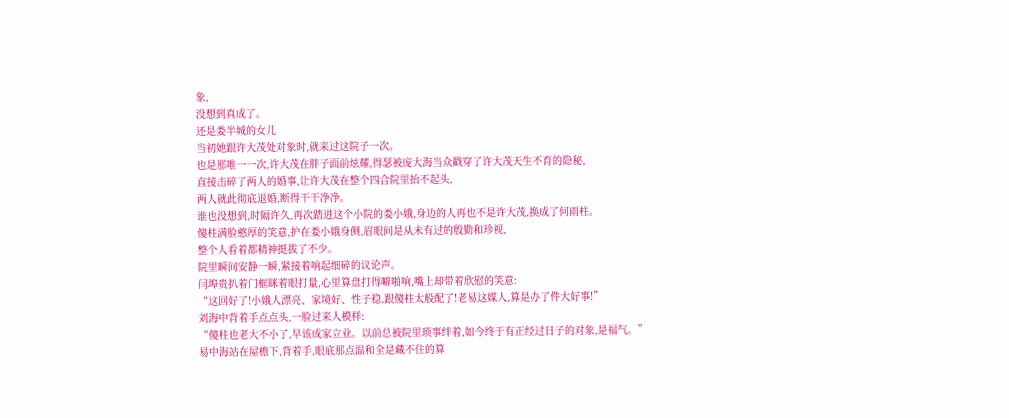象,
没想到真成了。
还是娄半城的女儿
当初她跟许大茂处对象时,就来过这院子一次。
也是那唯一一次,许大茂在胖子面前炫耀,得瑟被庞大海当众戳穿了许大茂天生不育的隐秘,
直接击碎了两人的婚事,让许大茂在整个四合院里抬不起头,
两人就此彻底退婚,断得干干净净。
谁也没想到,时隔许久,再次踏进这个小院的娄小娥,身边的人再也不是许大茂,换成了何雨柱。
傻柱满脸憨厚的笑意,护在娄小娥身侧,眉眼间是从未有过的殷勤和珍视,
整个人看着都精神挺拔了不少。
院里瞬间安静一瞬,紧接着响起细碎的议论声。
闫埠贵扒着门框眯着眼打量,心里算盘打得噼啪响,嘴上却带着欣慰的笑意:
“这回好了!小娥人漂亮、家境好、性子稳,跟傻柱太般配了!老易这媒人,算是办了件大好事!”
刘海中背着手点点头,一脸过来人模样:
“傻柱也老大不小了,早该成家立业。以前总被院里琐事绊着,如今终于有正经过日子的对象,是福气。”
易中海站在屋檐下,背着手,眼底那点温和全是藏不住的算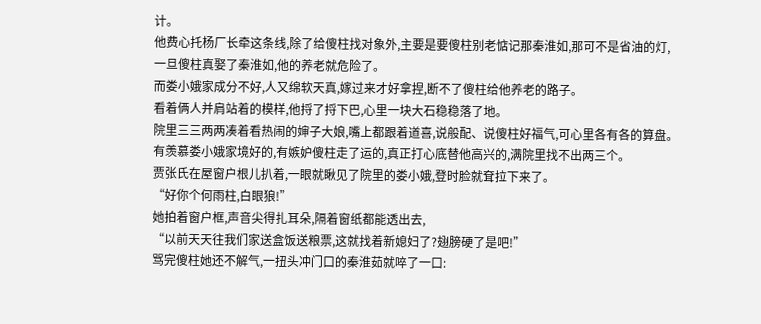计。
他费心托杨厂长牵这条线,除了给傻柱找对象外,主要是要傻柱别老惦记那秦淮如,那可不是省油的灯,
一旦傻柱真娶了秦淮如,他的养老就危险了。
而娄小娥家成分不好,人又绵软天真,嫁过来才好拿捏,断不了傻柱给他养老的路子。
看着俩人并肩站着的模样,他捋了捋下巴,心里一块大石稳稳落了地。
院里三三两两凑着看热闹的婶子大娘,嘴上都跟着道喜,说般配、说傻柱好福气,可心里各有各的算盘。
有羡慕娄小娥家境好的,有嫉妒傻柱走了运的,真正打心底替他高兴的,满院里找不出两三个。
贾张氏在屋窗户根儿扒着,一眼就瞅见了院里的娄小娥,登时脸就耷拉下来了。
“好你个何雨柱,白眼狼!”
她拍着窗户框,声音尖得扎耳朵,隔着窗纸都能透出去,
“以前天天往我们家送盒饭送粮票,这就找着新媳妇了?翅膀硬了是吧!”
骂完傻柱她还不解气,一扭头冲门口的秦淮茹就啐了一口: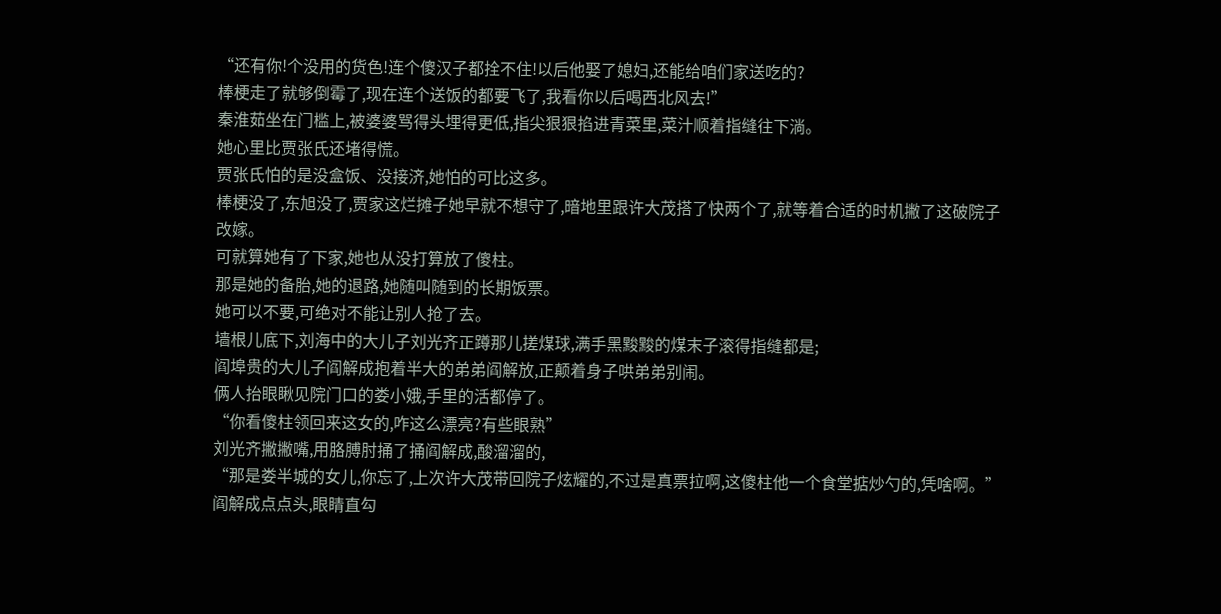“还有你!个没用的货色!连个傻汉子都拴不住!以后他娶了媳妇,还能给咱们家送吃的?
棒梗走了就够倒霉了,现在连个送饭的都要飞了,我看你以后喝西北风去!”
秦淮茹坐在门槛上,被婆婆骂得头埋得更低,指尖狠狠掐进青菜里,菜汁顺着指缝往下淌。
她心里比贾张氏还堵得慌。
贾张氏怕的是没盒饭、没接济,她怕的可比这多。
棒梗没了,东旭没了,贾家这烂摊子她早就不想守了,暗地里跟许大茂搭了快两个了,就等着合适的时机撇了这破院子改嫁。
可就算她有了下家,她也从没打算放了傻柱。
那是她的备胎,她的退路,她随叫随到的长期饭票。
她可以不要,可绝对不能让别人抢了去。
墙根儿底下,刘海中的大儿子刘光齐正蹲那儿搓煤球,满手黑黢黢的煤末子滚得指缝都是;
阎埠贵的大儿子阎解成抱着半大的弟弟阎解放,正颠着身子哄弟弟别闹。
俩人抬眼瞅见院门口的娄小娥,手里的活都停了。
“你看傻柱领回来这女的,咋这么漂亮?有些眼熟”
刘光齐撇撇嘴,用胳膊肘捅了捅阎解成,酸溜溜的,
“那是娄半城的女儿,你忘了,上次许大茂带回院子炫耀的,不过是真票拉啊,这傻柱他一个食堂掂炒勺的,凭啥啊。”
阎解成点点头,眼睛直勾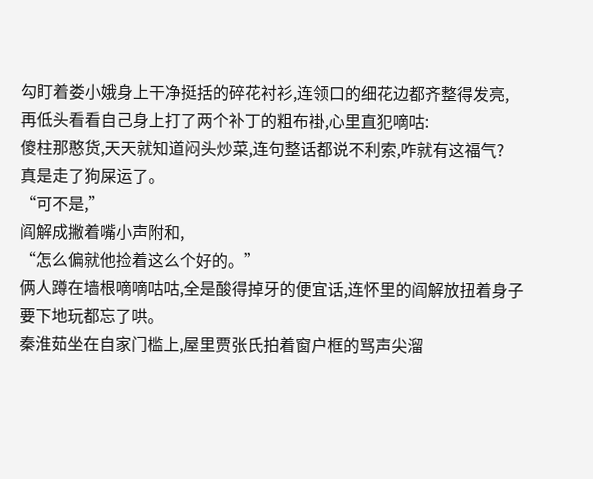勾盯着娄小娥身上干净挺括的碎花衬衫,连领口的细花边都齐整得发亮,
再低头看看自己身上打了两个补丁的粗布褂,心里直犯嘀咕:
傻柱那憨货,天天就知道闷头炒菜,连句整话都说不利索,咋就有这福气?
真是走了狗屎运了。
“可不是,”
阎解成撇着嘴小声附和,
“怎么偏就他捡着这么个好的。”
俩人蹲在墙根嘀嘀咕咕,全是酸得掉牙的便宜话,连怀里的阎解放扭着身子要下地玩都忘了哄。
秦淮茹坐在自家门槛上,屋里贾张氏拍着窗户框的骂声尖溜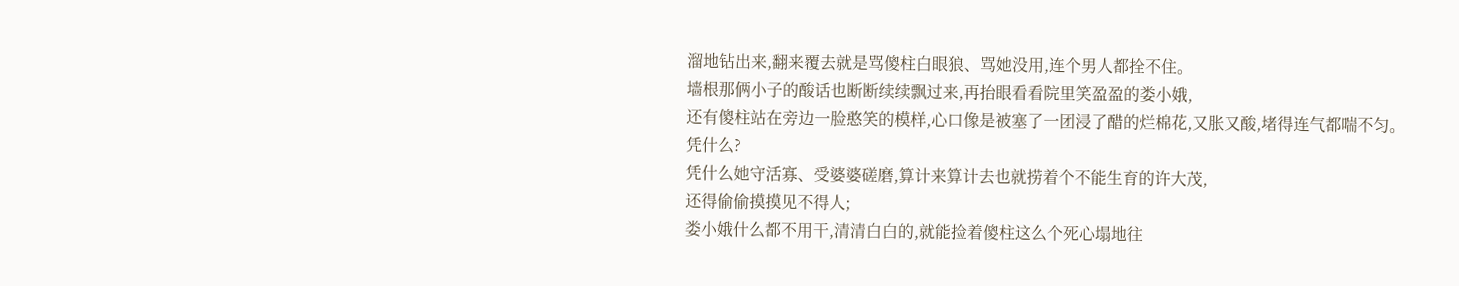溜地钻出来,翻来覆去就是骂傻柱白眼狼、骂她没用,连个男人都拴不住。
墙根那俩小子的酸话也断断续续飘过来,再抬眼看看院里笑盈盈的娄小娥,
还有傻柱站在旁边一脸憨笑的模样,心口像是被塞了一团浸了醋的烂棉花,又胀又酸,堵得连气都喘不匀。
凭什么?
凭什么她守活寡、受婆婆磋磨,算计来算计去也就捞着个不能生育的许大茂,
还得偷偷摸摸见不得人;
娄小娥什么都不用干,清清白白的,就能捡着傻柱这么个死心塌地往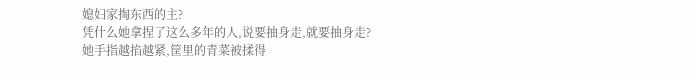媳妇家掏东西的主?
凭什么她拿捏了这么多年的人,说要抽身走,就要抽身走?
她手指越掐越紧,筐里的青菜被揉得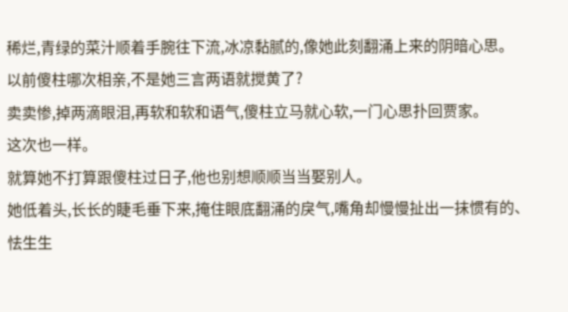稀烂,青绿的菜汁顺着手腕往下流,冰凉黏腻的,像她此刻翻涌上来的阴暗心思。
以前傻柱哪次相亲,不是她三言两语就搅黄了?
卖卖惨,掉两滴眼泪,再软和软和语气,傻柱立马就心软,一门心思扑回贾家。
这次也一样。
就算她不打算跟傻柱过日子,他也别想顺顺当当娶别人。
她低着头,长长的睫毛垂下来,掩住眼底翻涌的戾气,嘴角却慢慢扯出一抹惯有的、怯生生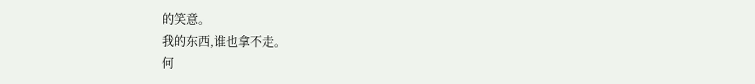的笑意。
我的东西,谁也拿不走。
何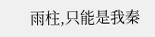雨柱,只能是我秦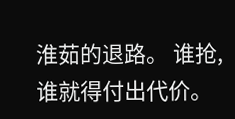淮茹的退路。 谁抢,谁就得付出代价。